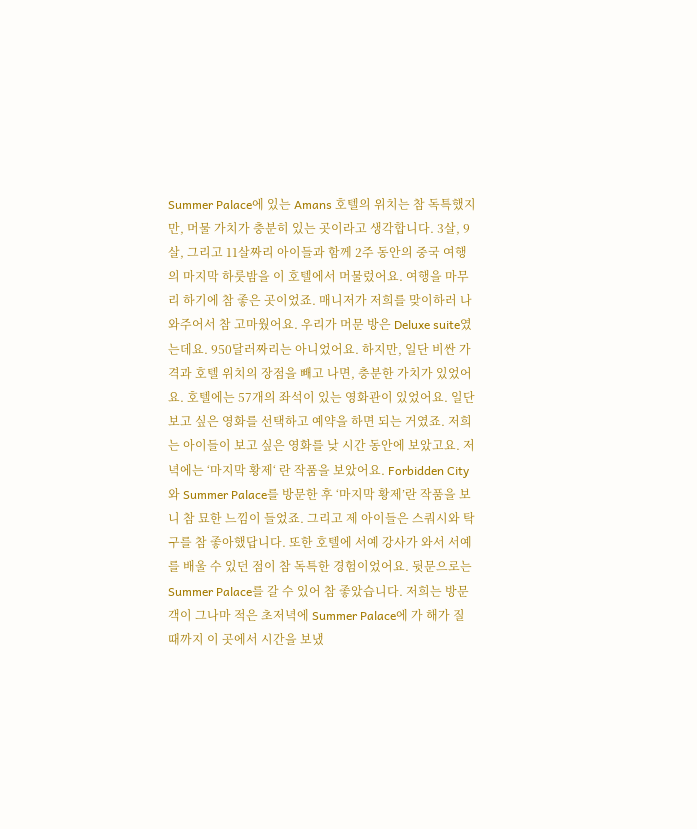Summer Palace에 있는 Amans 호텔의 위치는 참 독특했지만, 머물 가치가 충분히 있는 곳이라고 생각합니다. 3살, 9살, 그리고 11살짜리 아이들과 함께 2주 동안의 중국 여행의 마지막 하룻밤을 이 호텔에서 머물렀어요. 여행을 마무리 하기에 참 좋은 곳이었죠. 매니저가 저희를 맞이하러 나와주어서 참 고마웠어요. 우리가 머문 방은 Deluxe suite였는데요. 950달러짜리는 아니었어요. 하지만, 일단 비싼 가격과 호텔 위치의 장점을 빼고 나면, 충분한 가치가 있었어요. 호텔에는 57개의 좌석이 있는 영화관이 있었어요. 일단 보고 싶은 영화를 선택하고 예약을 하면 되는 거였죠. 저희는 아이들이 보고 싶은 영화를 낮 시간 동안에 보았고요. 저녁에는 ‘마지막 황제‘ 란 작품을 보았어요. Forbidden City와 Summer Palace를 방문한 후 ‘마지막 황제’란 작품을 보니 참 묘한 느낌이 들었죠. 그리고 제 아이들은 스쿼시와 탁구를 참 좋아했답니다. 또한 호텔에 서예 강사가 와서 서예를 배울 수 있던 점이 참 독특한 경험이었어요. 뒷문으로는 Summer Palace를 갈 수 있어 참 좋았습니다. 저희는 방문객이 그나마 적은 초저녁에 Summer Palace에 가 해가 질 때까지 이 곳에서 시간을 보냈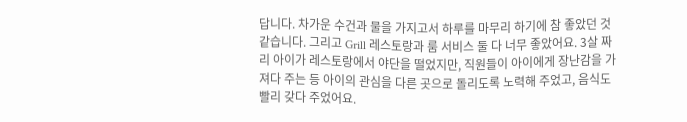답니다. 차가운 수건과 물을 가지고서 하루를 마무리 하기에 참 좋았던 것 같습니다. 그리고 Grill 레스토랑과 룸 서비스 둘 다 너무 좋았어요. 3살 짜리 아이가 레스토랑에서 야단을 떨었지만, 직원들이 아이에게 장난감을 가져다 주는 등 아이의 관심을 다른 곳으로 돌리도록 노력해 주었고, 음식도 빨리 갖다 주었어요.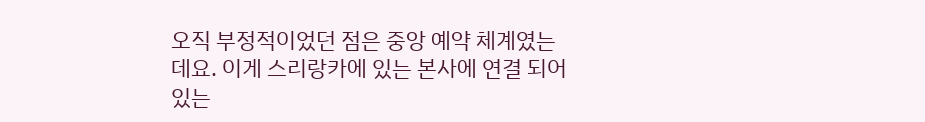오직 부정적이었던 점은 중앙 예약 체계였는데요. 이게 스리랑카에 있는 본사에 연결 되어 있는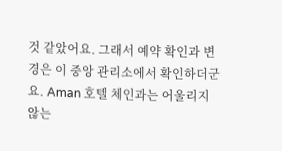것 같았어요. 그래서 예약 확인과 변경은 이 중앙 관리소에서 확인하더군요. Aman 호텔 체인과는 어울리지 않는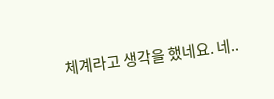체계라고 생각을 했네요. 네..